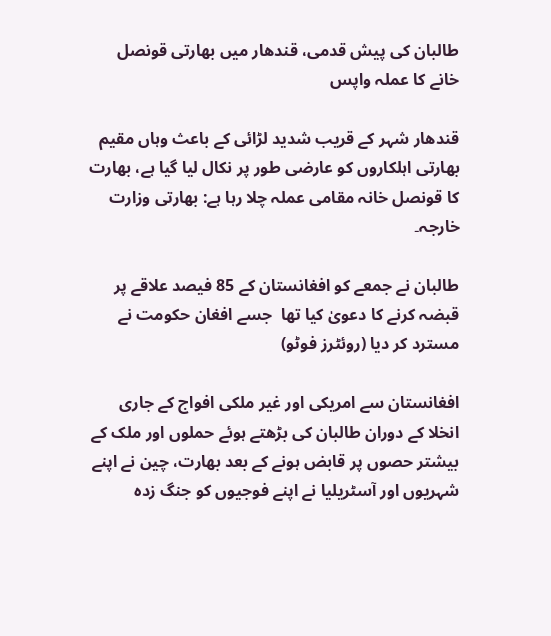طالبان کی پیش قدمی، قندھار میں بھارتی قونصل خانے کا عملہ واپس

قندھار شہر کے قریب شدید لڑائی کے باعث وہاں مقیم بھارتی اہلکاروں کو عارضی طور پر نکال لیا گیا ہے، بھارت کا قونصل خانہ مقامی عملہ چلا رہا ہے: بھارتی وزارت خارجہ۔

طالبان نے جمعے کو افغانستان کے 85 فیصد علاقے پر قبضہ کرنے کا دعویٰ کیا تھا  جسے افغان حکومت نے مسترد کر دیا (روئٹرز فوٹو)

افغانستان سے امریکی اور غیر ملکی افواج کے جاری انخلا کے دوران طالبان کی بڑھتے ہوئے حملوں اور ملک کے بیشتر حصوں پر قابض ہونے کے بعد بھارت، چین نے اپنے شہریوں اور آسٹریلیا نے اپنے فوجیوں کو جنگ زدہ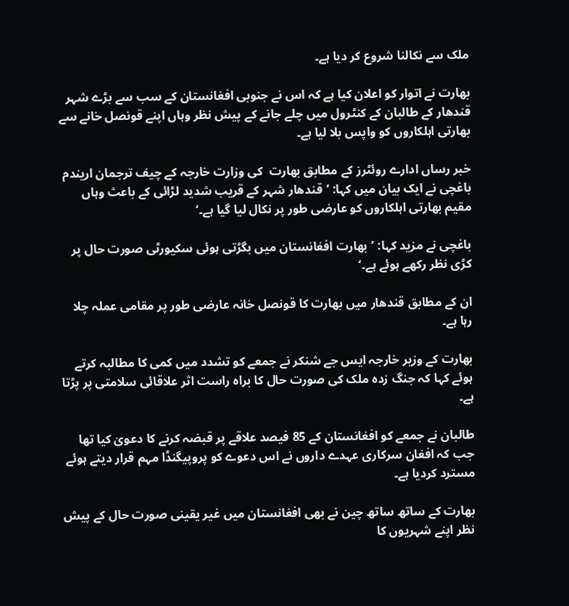ملک سے نکالنا شروع کر دیا ہے۔

بھارت نے اتوار کو اعلان کیا ہے کہ اس نے جنوبی افغانستان کے سب سے بڑے شہر قندھار کے طالبان کے کنٹرول میں چلے جانے کے پیش نظر وہاں اپنے قونصل خانے سے بھارتی اہلکاروں کو واپس بلا لیا ہے۔

خبر رساں ادارے روئٹرز کے مطابق بھارت  کی وزارت خارجہ کے چیف ترجمان اریندم باغچی نے ایک بیان میں کہا: ’قندھار شہر کے قریب شدید لڑائی کے باعث وہاں مقیم بھارتی اہلکاروں کو عارضی طور پر نکال لیا گیا ہے۔‘

باغچی نے مزید کہا: ’بھارت افغانستان میں بگڑتی ہوئی سکیورٹی صورت حال پر کڑی نظر رکھے ہوئے ہے۔‘

ان کے مطابق قندھار میں بھارت کا قونصل خانہ عارضی طور پر مقامی عملہ چلا رہا ہے۔

بھارت کے وزیر خارجہ ایس جے شنکر نے جمعے کو تشدد میں کمی کا مطالبہ کرتے ہوئے کہا کہ جنگ زدہ ملک کی صورت حال کا براہ راست اثر علاقائی سلامتی پر پڑتا ہے۔

طالبان نے جمعے کو افغانستان کے 85 فیصد علاقے پر قبضہ کرنے کا دعویٰ کیا تھا جب کہ افغان سرکاری عہدے داروں نے اس دعوے کو پروپیگنڈا مہم قرار دیتے ہوئے مسترد کردیا ہے۔

بھارت کے ساتھ ساتھ چین نے بھی افغانستان میں غیر یقینی صورت حال کے پیش نظر اپنے شہریوں کا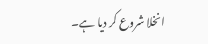انخلا شروع کر دیا ہے۔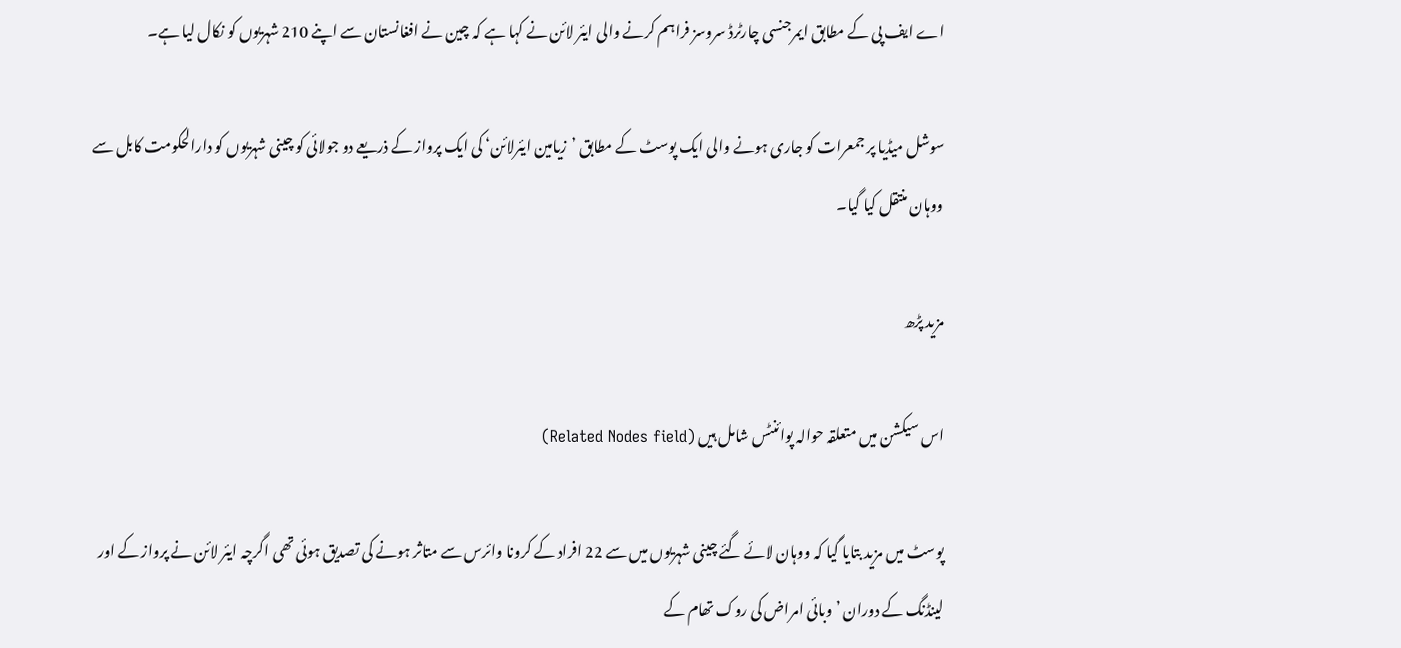اے ایف پی کے مطابق ایمرجنسی چارٹرڈ سروسز فراہم کرنے والی ایئر لائن نے کہا ہے کہ چین نے افغانستان سے اپنے 210 شہریوں کو نکال لیا ہے۔

سوشل میڈیا پر جمعرات کو جاری ہونے والی ایک پوسٹ کے مطابق ’زیامین ایئرلائن‘ کی ایک پرواز کے ذریعے دو جولائی کو چینی شہریوں کو دارالحکومت کابل سے ووہان منتقل کیا گیا۔

مزید پڑھ

اس سیکشن میں متعلقہ حوالہ پوائنٹس شامل ہیں (Related Nodes field)

پوسٹ میں مزید بتایا گیا کہ ووہان لائے گئے چینی شہریوں میں سے 22 افراد کے کرونا وائرس سے متاثر ہونے کی تصدیق ہوئی تھی اگرچہ ایئر لائن نے پرواز کے اور لینڈنگ کے دوران ’وبائی امراض کی روک تھام کے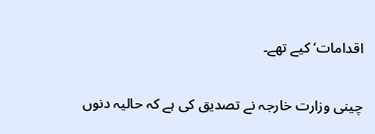اقدامات‘ کیے تھے۔

چینی وزارت خارجہ نے تصدیق کی ہے کہ حالیہ دنوں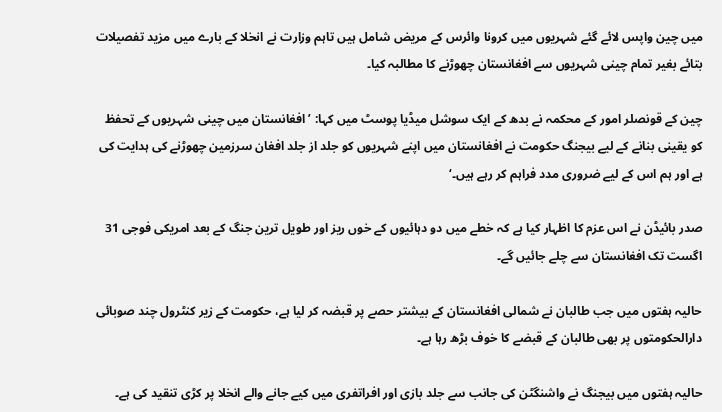میں چین واپس لائے گئے شہریوں میں کرونا وائرس کے مریض شامل ہیں تاہم وزارت نے انخلا کے بارے میں مزید تفصیلات بتائے بغیر تمام چینی شہریوں سے افغانستان چھوڑنے کا مطالبہ کیا۔

چین کے قونصلر امور کے محکمہ نے بدھ کے ایک سوشل میڈیا پوسٹ میں کہا: ’افغانستان میں چینی شہریوں کے تحفظ کو یقینی بنانے کے لیے بیجنگ حکومت نے افغانستان میں اپنے شہریوں کو جلد از جلد افغان سرزمین چھوڑنے کی ہدایت کی ہے اور ہم اس کے لیے ضروری مدد فراہم کر رہے ہیں۔‘

صدر بائیڈن نے اس عزم کا اظہار کیا ہے کہ خطے میں دو دہائیوں کے خوں ریز اور طویل ترین جنگ کے بعد امریکی فوجی 31 اگست تک افغانستان سے چلے جائیں گے۔

حالیہ ہفتوں میں جب طالبان نے شمالی افغانستان کے بیشتر حصے پر قبضہ کر لیا ہے، حکومت کے زیر کنٹرول چند صوبائی دارالحکومتوں پر بھی طالبان کے قبضے کا خوف بڑھ رہا ہے۔

حالیہ ہفتوں میں بیجنگ نے واشنگٹن کی جانب سے جلد بازی اور افراتفری میں کیے جانے والے انخلا پر کڑی تنقید کی ہے۔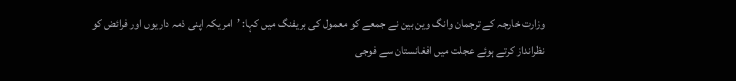وزارت خارجہ کے ترجمان وانگ وین بین نے جمعے کو معمول کی بریفنگ میں کہا: ’امریکہ اپنی ذمہ داریوں اور فرائض کو نظرانداز کرتے ہوئے عجلت میں افغانستان سے فوجی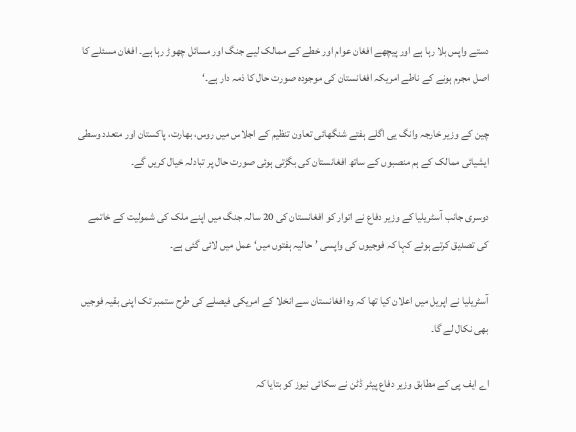دستے واپس بلا رہا ہے اور پیچھے افغان عوام اور خطے کے ممالک لیے جنگ اور مسائل چھوڑ رہا ہے۔ افغان مسئلے کا اصل مجرم ہونے کے ناطے امریکہ افغانستان کی موجودہ صورت حال کا ذمہ دار ہے۔‘

چین کے وزیر خارجہ وانگ یی اگلے ہفتے شنگھائی تعاون تنظیم کے اجلاس میں روس، بھارت، پاکستان اور متعدد وسطی ایشیائی ممالک کے ہم منصبوں کے ساتھ افغانستان کی بگڑتی ہوئی صورت حال پر تبادلہ خیال کریں گے۔

دوسری جانب آسٹریلیا کے وزیر دفاع نے اتوار کو افغانستان کی 20 سالہ جنگ میں اپنے ملک کی شمولیت کے خاتمے کی تصدیق کرتے ہوئے کہا کہ فوجیوں کی واپسی ’حالیہ ہفتوں میں‘ عمل میں لائی گئی ہے۔

آسٹریلیا نے اپریل میں اعلان کیا تھا کہ وہ افغانستان سے انخلا کے امریکی فیصلے کی طرح ستمبر تک اپنی بقیہ فوجیں بھی نکال لے گا۔

اے ایف پی کے مطابق وزیر دفاع پیٹر ڈٹن نے سکائی نیوز کو بتایا کہ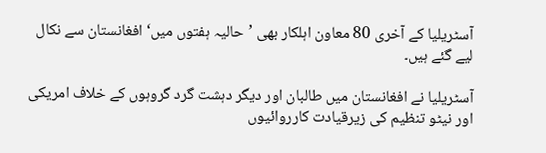آسٹریلیا کے آخری 80 معاون اہلکار بھی ’حالیہ ہفتوں میں‘ افغانستان سے نکال لیے گئے ہیں۔

آسٹریلیا نے افغانستان میں طالبان اور دیگر دہشت گرد گروہوں کے خلاف امریکی اور نیٹو تنظیم کی زیرقیادت کارروائیوں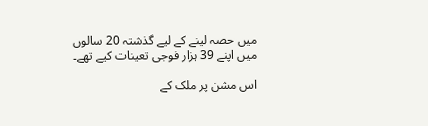میں حصہ لینے کے لیے گذشتہ 20 سالوں میں اپنے 39 ہزار فوجی تعینات کیے تھے۔

اس مشن پر ملک کے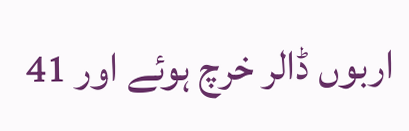اربوں ڈالر خرچ ہوئے اور 41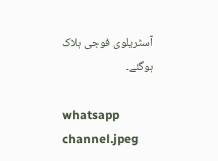آسٹریلوی فوجی ہلاک ہوگئے۔

whatsapp channel.jpeg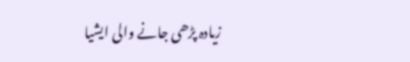زیادہ پڑھی جانے والی ایشیا